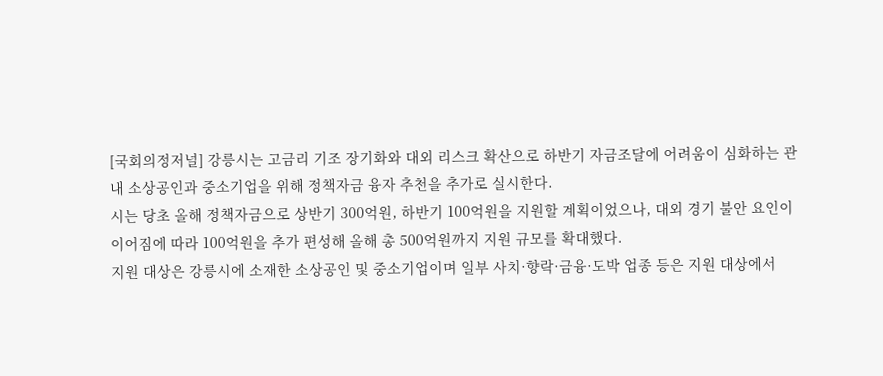[국회의정저널] 강릉시는 고금리 기조 장기화와 대외 리스크 확산으로 하반기 자금조달에 어려움이 심화하는 관내 소상공인과 중소기업을 위해 정책자금 융자 추천을 추가로 실시한다.
시는 당초 올해 정책자금으로 상반기 300억원, 하반기 100억원을 지원할 계획이었으나, 대외 경기 불안 요인이 이어짐에 따라 100억원을 추가 편성해 올해 총 500억원까지 지원 규모를 확대했다.
지원 대상은 강릉시에 소재한 소상공인 및 중소기업이며 일부 사치·향락·금융·도박 업종 등은 지원 대상에서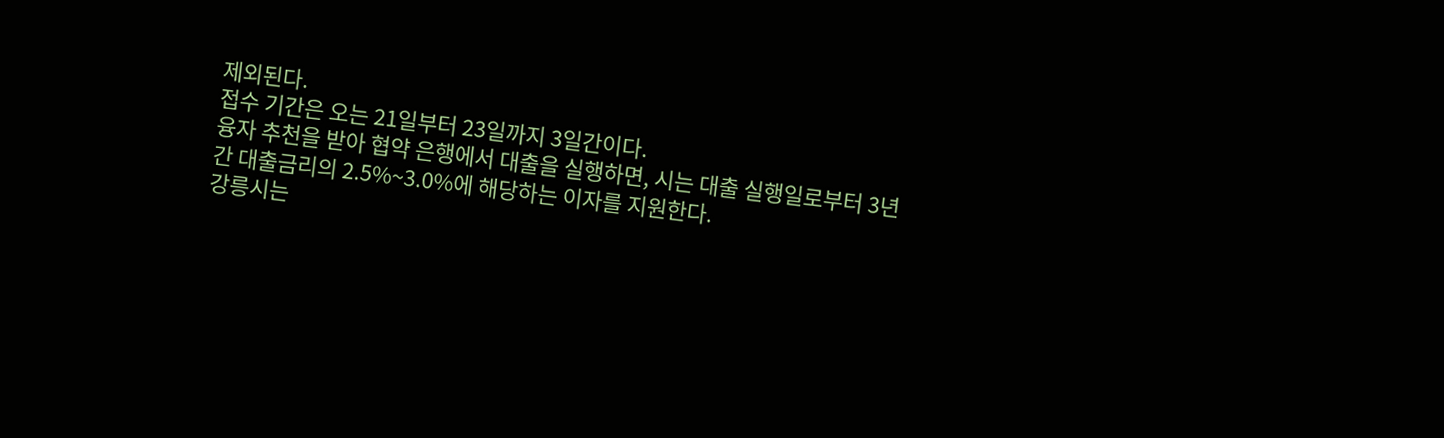제외된다.
접수 기간은 오는 21일부터 23일까지 3일간이다.
융자 추천을 받아 협약 은행에서 대출을 실행하면, 시는 대출 실행일로부터 3년간 대출금리의 2.5%~3.0%에 해당하는 이자를 지원한다.
강릉시는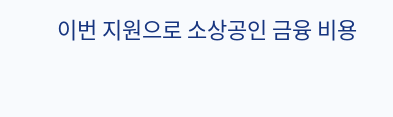이번 지원으로 소상공인 금융 비용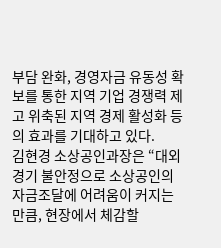부담 완화, 경영자금 유동성 확보를 통한 지역 기업 경쟁력 제고 위축된 지역 경제 활성화 등의 효과를 기대하고 있다.
김현경 소상공인과장은 “대외 경기 불안정으로 소상공인의 자금조달에 어려움이 커지는 만큼, 현장에서 체감할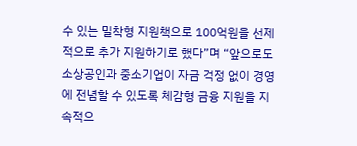수 있는 밀착형 지원책으로 100억원을 선제적으로 추가 지원하기로 했다”며 “앞으로도 소상공인과 중소기업이 자금 걱정 없이 경영에 전념할 수 있도록 체감형 금융 지원을 지속적으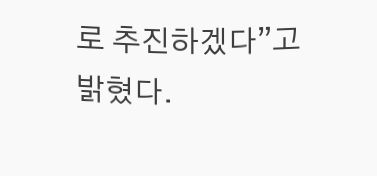로 추진하겠다”고 밝혔다.